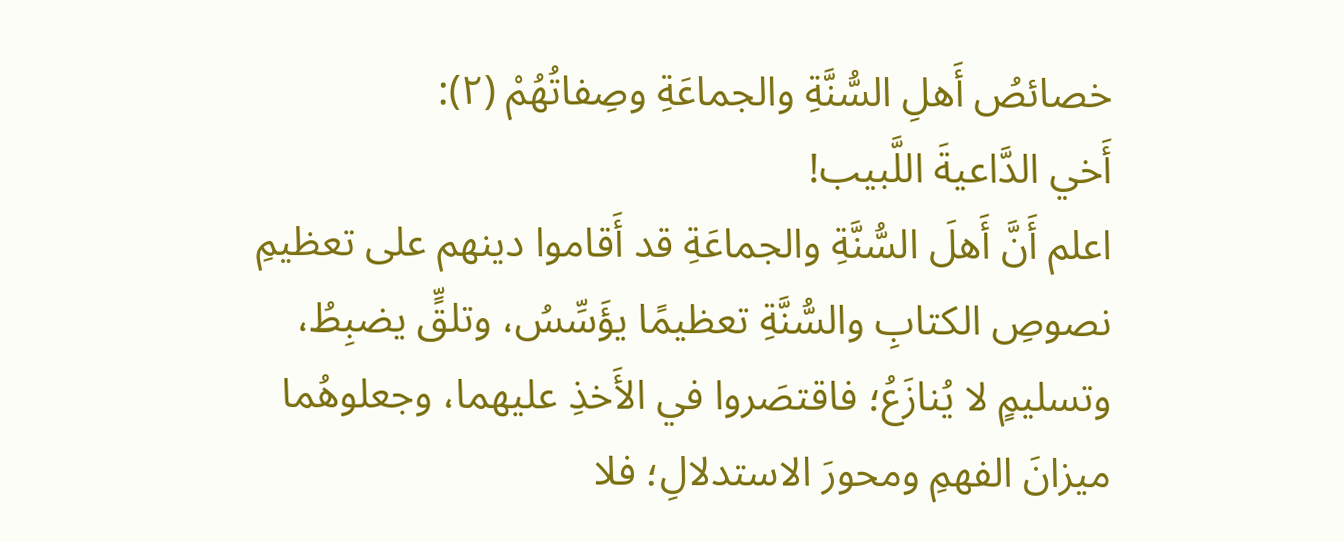خصائصُ أَهلِ السُّنَّةِ والجماعَةِ وصِفاتُهُمْ (٢):
أَخي الدَّاعيةَ اللَّبيب!
اعلم أَنَّ أَهلَ السُّنَّةِ والجماعَةِ قد أَقاموا دينهم على تعظيمِ نصوصِ الكتابِ والسُّنَّةِ تعظيمًا يؤَسِّسُ، وتلقٍّ يضبِطُ، وتسليمٍ لا يُنازَعُ؛ فاقتصَروا في الأَخذِ عليهما، وجعلوهُما ميزانَ الفهمِ ومحورَ الاستدلالِ؛ فلا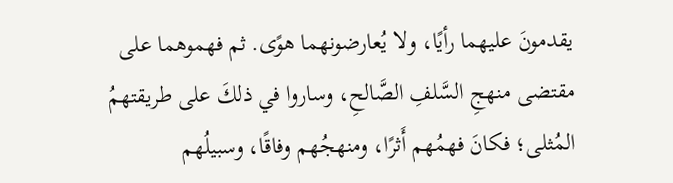يقدمونَ عليهما رأيًا، ولا يُعارضونهما هوًى. ثم فهموهما على مقتضى منهجِ السَّلفِ الصَّالحِ، وساروا في ذلكَ على طريقتهمُ المُثلى؛ فكانَ فهمُهم أَثرًا، ومنهجُهم وفاقًا، وسبيلُهم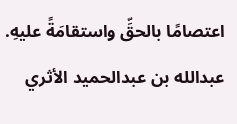اعتصامًا بالحقِّ واستقامَةً عليهِ.
عبدالله بن عبدالحميد الأثري